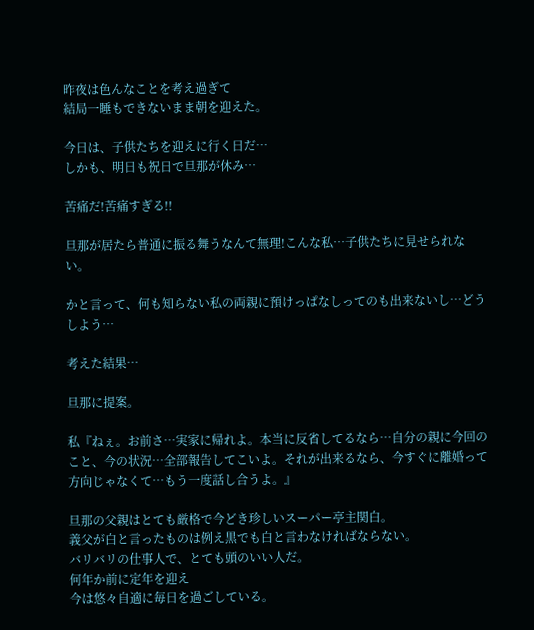昨夜は色んなことを考え過ぎて
結局一睡もできないまま朝を迎えた。

今日は、子供たちを迎えに行く日だ…
しかも、明日も祝日で旦那が休み…

苦痛だ!苦痛すぎる!!

旦那が居たら普通に振る舞うなんて無理!こんな私…子供たちに見せられない。

かと言って、何も知らない私の両親に預けっぱなしってのも出来ないし…どうしよう…

考えた結果…

旦那に提案。

私『ねぇ。お前さ…実家に帰れよ。本当に反省してるなら…自分の親に今回のこと、今の状況…全部報告してこいよ。それが出来るなら、今すぐに離婚って方向じゃなくて…もう一度話し合うよ。』

旦那の父親はとても厳格で今どき珍しいスーパー亭主関白。
義父が白と言ったものは例え黒でも白と言わなければならない。
バリバリの仕事人で、とても頭のいい人だ。
何年か前に定年を迎え
今は悠々自適に毎日を過ごしている。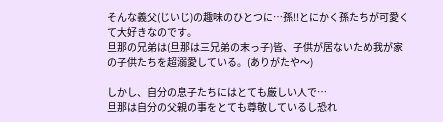そんな義父(じいじ)の趣味のひとつに…孫!!とにかく孫たちが可愛くて大好きなのです。
旦那の兄弟は(旦那は三兄弟の末っ子)皆、子供が居ないため我が家の子供たちを超溺愛している。(ありがたや〜)

しかし、自分の息子たちにはとても厳しい人で…
旦那は自分の父親の事をとても尊敬しているし恐れ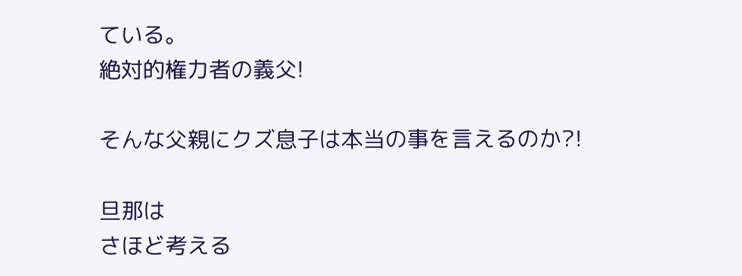ている。
絶対的権力者の義父!

そんな父親にクズ息子は本当の事を言えるのか?!

旦那は
さほど考える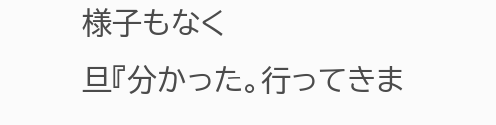様子もなく
旦『分かった。行ってきま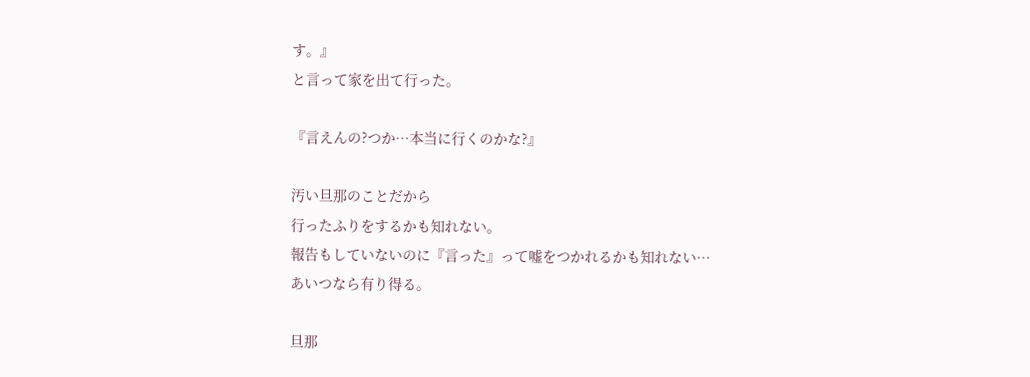す。』
と言って家を出て行った。

『言えんの?つか…本当に行くのかな?』

汚い旦那のことだから
行ったふりをするかも知れない。
報告もしていないのに『言った』って嘘をつかれるかも知れない…
あいつなら有り得る。

旦那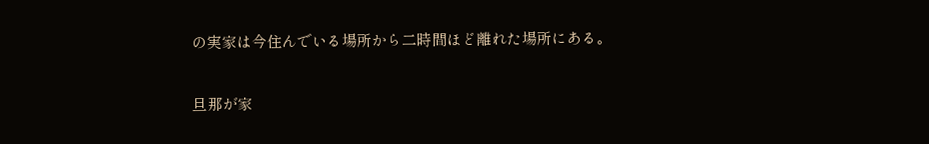の実家は今住んでいる場所から二時間ほど離れた場所にある。

旦那が家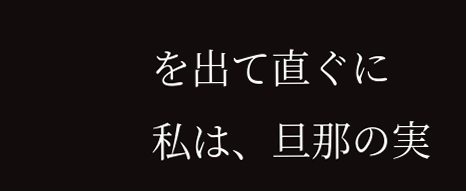を出て直ぐに
私は、旦那の実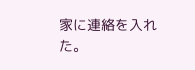家に連絡を入れた。